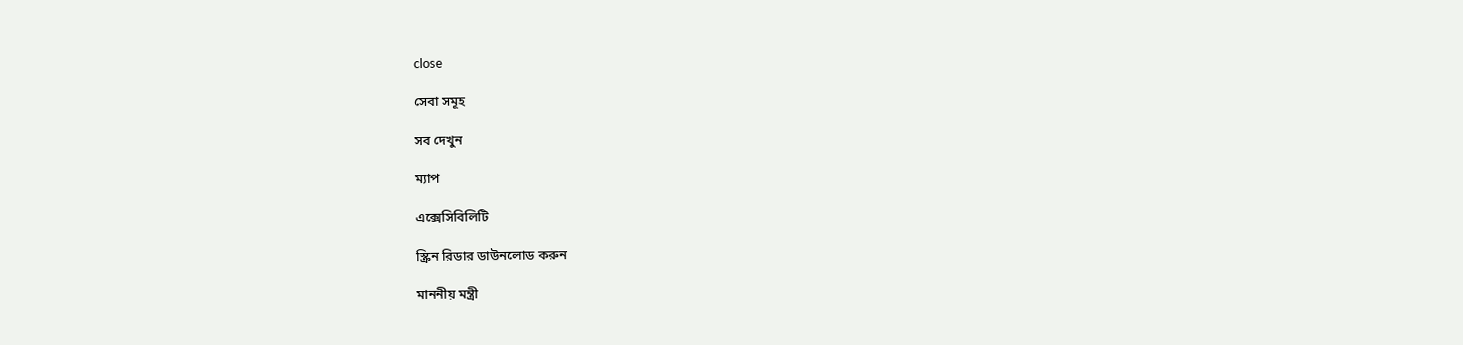close

সেবা সমূহ

সব দেখুন

ম্যাপ

এক্সেসিবিলিটি

স্ক্রিন রিডার ডাউনলোড করুন

মাননীয় মন্ত্রী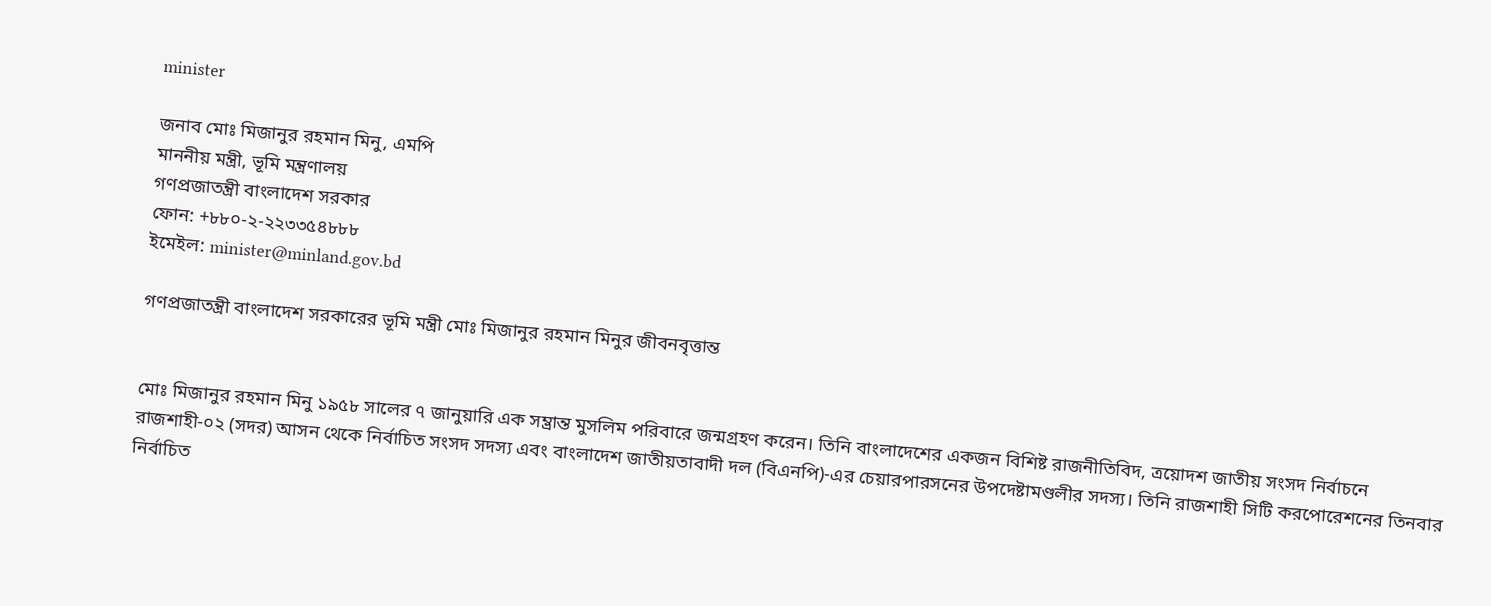minister

জনাব মোঃ মিজানুর রহমান মিনু, এমপি
মাননীয় মন্ত্রী, ভূমি মন্ত্রণালয়
গণপ্রজাতন্ত্রী বাংলাদেশ সরকার
ফোন: +৮৮০-২-২২৩৩৫৪৮৮৮
ইমেইল: minister@minland.gov.bd

গণপ্রজাতন্ত্রী বাংলাদেশ সরকারের ভূমি মন্ত্রী মোঃ মিজানুর রহমান মিনুর জীবনবৃত্তান্ত


মোঃ মিজানুর রহমান মিনু ১৯৫৮ সালের ৭ জানুয়ারি এক সম্ভ্রান্ত মুসলিম পরিবারে জন্মগ্রহণ করেন। তিনি বাংলাদেশের একজন বিশিষ্ট রাজনীতিবিদ, ত্রয়োদশ জাতীয় সংসদ নির্বাচনে রাজশাহী-০২ (সদর) আসন থেকে নির্বাচিত সংসদ সদস্য এবং বাংলাদেশ জাতীয়তাবাদী দল (বিএনপি)-এর চেয়ারপারসনের উপদেষ্টামণ্ডলীর সদস্য। তিনি রাজশাহী সিটি করপোরেশনের তিনবার নির্বাচিত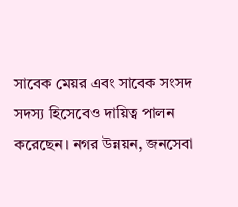সাবেক মেয়র এবং সাবেক সংসদ সদস্য হিসেবেও দায়িত্ব পালন করেছেন। নগর উন্নয়ন, জনসেবা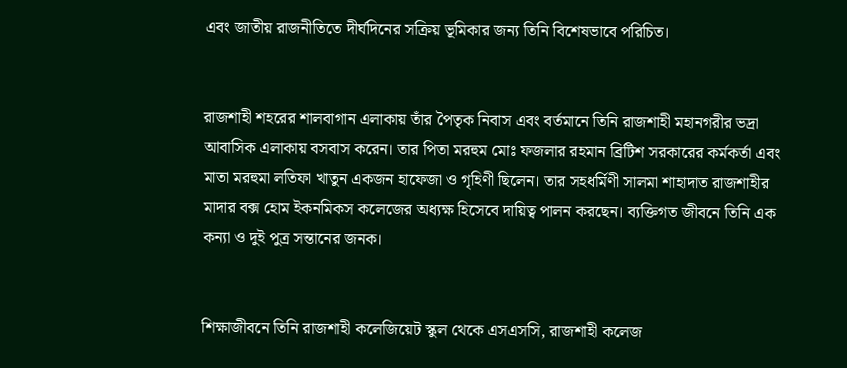এবং জাতীয় রাজনীতিতে দীর্ঘদিনের সক্রিয় ভূমিকার জন্য তিনি বিশেষভাবে পরিচিত।


রাজশাহী শহরের শালবাগান এলাকায় তাঁর পৈতৃক নিবাস এবং বর্তমানে তিনি রাজশাহী মহানগরীর ভদ্রা আবাসিক এলাকায় বসবাস করেন। তার পিতা মরহুম মোঃ ফজলার রহমান ব্রিটিশ সরকারের কর্মকর্তা এবং মাতা মরহুমা লতিফা খাতুন একজন হাফেজা ও গৃহিণী ছিলেন। তার সহধর্মিণী সালমা শাহাদাত রাজশাহীর মাদার বক্স হোম ইকনমিকস কলেজের অধ্যক্ষ হিসেবে দায়িত্ব পালন করছেন। ব্যক্তিগত জীবনে তিনি এক কন্যা ও দুই পুত্র সন্তানের জনক।


শিক্ষাজীবনে তিনি রাজশাহী কলেজিয়েট স্কুল থেকে এসএসসি, রাজশাহী কলেজ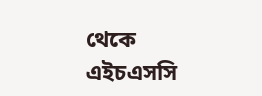থেকে এইচএসসি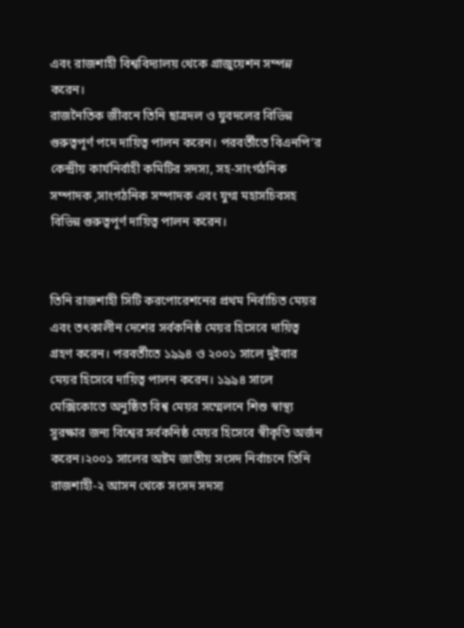এবং রাজশাহী বিশ্ববিদ্যালয় থেকে গ্রাজুয়েশন সম্পন্ন করেন।
রাজনৈতিক জীবনে তিনি ছাত্রদল ও যুবদলের বিভিন্ন গুরুত্বপূর্ণ পদে দায়িত্ব পালন করেন। পরবর্তীতে বিএনপি’র কেন্দ্রীয় কার্যনির্বাহী কমিটির সদস্য, সহ-সাংগঠনিক সম্পাদক ,সাংগঠনিক সম্পাদক এবং যুগ্ম মহাসচিবসহ বিভিন্ন গুরুত্বপূর্ণ দায়িত্ব পালন করেন।


তিনি রাজশাহী সিটি করপোরেশনের প্রথম নির্বাচিত মেয়র এবং তৎকালীন দেশের সর্বকনিষ্ঠ মেয়র হিসেবে দায়িত্ব গ্রহণ করেন। পরবর্তীতে ১৯৯৪ ও ২০০১ সালে দুইবার মেয়র হিসেবে দায়িত্ব পালন করেন। ১৯৯৪ সালে মেক্সিকোতে অনুষ্ঠিত বিশ্ব মেয়র সম্মেলনে শিশু স্বাস্থ্য সুরক্ষার জন্য বিশ্বের সর্বকনিষ্ঠ মেয়র হিসেবে স্বীকৃতি অর্জন করেন।২০০১ সালের অষ্টম জাতীয় সংসদ নির্বাচনে তিনি রাজশাহী-২ আসন থেকে সংসদ সদস্য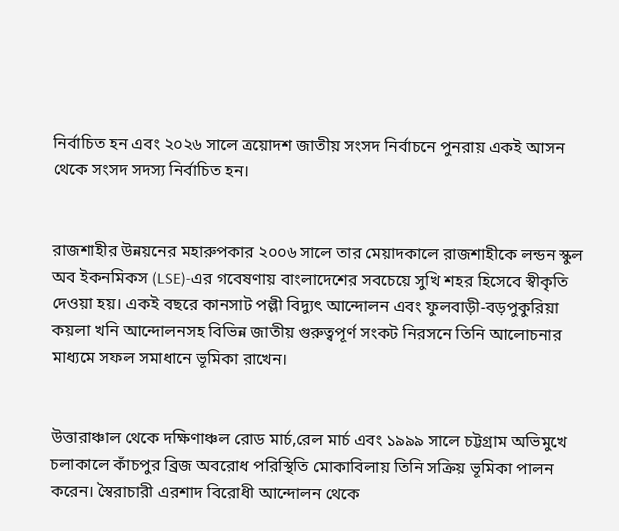নির্বাচিত হন এবং ২০২৬ সালে ত্রয়োদশ জাতীয় সংসদ নির্বাচনে পুনরায় একই আসন থেকে সংসদ সদস্য নির্বাচিত হন।


রাজশাহীর উন্নয়নের মহারুপকার ২০০৬ সালে তার মেয়াদকালে রাজশাহীকে লন্ডন স্কুল অব ইকনমিকস (LSE)-এর গবেষণায় বাংলাদেশের সবচেয়ে সুখি শহর হিসেবে স্বীকৃতি দেওয়া হয়। একই বছরে কানসাট পল্লী বিদ্যুৎ আন্দোলন এবং ফুলবাড়ী-বড়পুকুরিয়া কয়লা খনি আন্দোলনসহ বিভিন্ন জাতীয় গুরুত্বপূর্ণ সংকট নিরসনে তিনি আলোচনার মাধ্যমে সফল সমাধানে ভূমিকা রাখেন।


উত্তারাঞ্চাল থেকে দক্ষিণাঞ্চল রোড মার্চ,রেল মার্চ এবং ১৯৯৯ সালে চট্টগ্রাম অভিমুখে চলাকালে কাঁচপুর ব্রিজ অবরোধ পরিস্থিতি মোকাবিলায় তিনি সক্রিয় ভূমিকা পালন করেন। স্বৈরাচারী এরশাদ বিরোধী আন্দোলন থেকে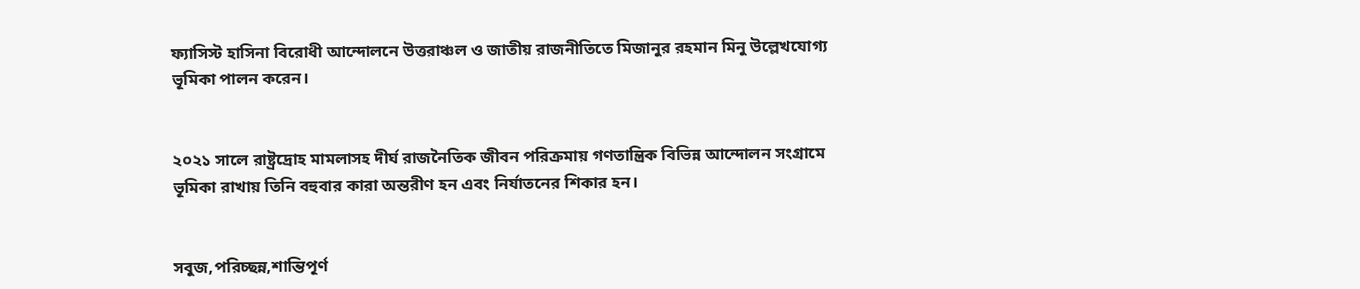ফ্যাসিস্ট হাসিনা বিরোধী আন্দোলনে উত্তরাঞ্চল ও জাতীয় রাজনীতিতে মিজানুর রহমান মিনু উল্লেখযোগ্য ভূমিকা পালন করেন।


২০২১ সালে রাষ্ট্রদ্রোহ মামলাসহ দীর্ঘ রাজনৈতিক জীবন পরিক্রমায় গণতান্ত্রিক বিভিন্ন আন্দোলন সংগ্রামে ভূমিকা রাখায় তিনি বহুবার কারা অন্তরীণ হন এবং নির্যাতনের শিকার হন।


সবুজ,পরিচ্ছন্ন,শান্তিপূর্ণ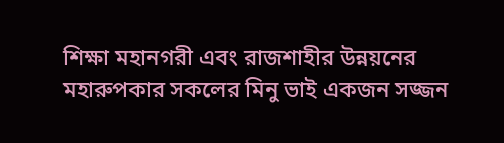শিক্ষা মহানগরী এবং রাজশাহীর উন্নয়নের মহারুপকার সকলের মিনু ভাই একজন সজ্জন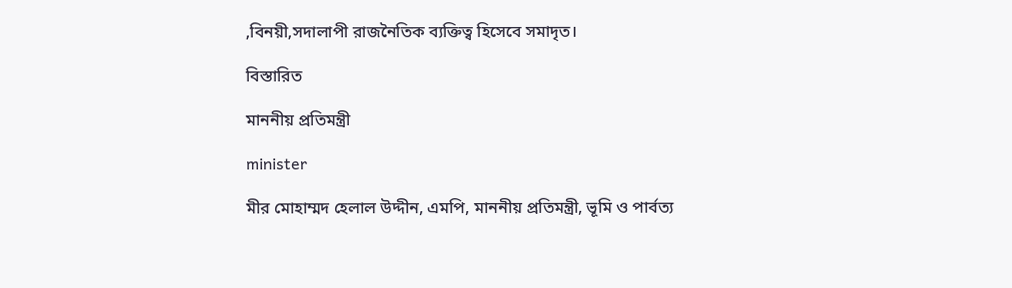,বিনয়ী,সদালাপী রাজনৈতিক ব্যক্তিত্ব হিসেবে সমাদৃত।

বিস্তারিত

মাননীয় প্রতিমন্ত্রী

minister

মীর মোহাম্মদ হেলাল উদ্দীন, এমপি, মাননীয় প্রতিমন্ত্রী, ভূমি ও পার্বত্য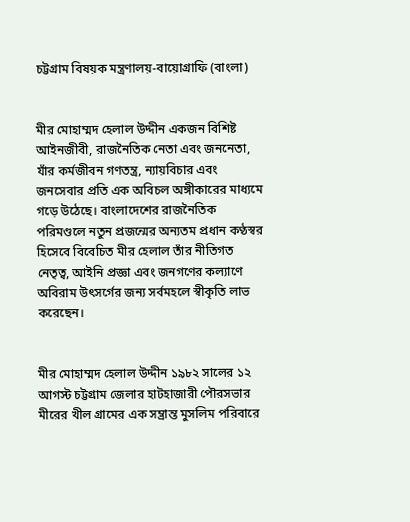চট্টগ্রাম বিষয়ক মন্ত্রণালয়-বায়োগ্রাফি (বাংলা)


মীর মোহাম্মদ হেলাল উদ্দীন একজন বিশিষ্ট আইনজীবী, রাজনৈতিক নেতা এবং জননেতা, যাঁর কর্মজীবন গণতন্ত্র, ন্যায়বিচার এবং জনসেবার প্রতি এক অবিচল অঙ্গীকারের মাধ্যমে গড়ে উঠেছে। বাংলাদেশের রাজনৈতিক পরিমণ্ডলে নতুন প্রজন্মের অন্যতম প্রধান কণ্ঠস্বর হিসেবে বিবেচিত মীর হেলাল তাঁর নীতিগত নেতৃত্ব, আইনি প্রজ্ঞা এবং জনগণের কল্যাণে অবিরাম উৎসর্গের জন্য সর্বমহলে স্বীকৃতি লাভ করেছেন।


মীর মোহাম্মদ হেলাল উদ্দীন ১৯৮২ সালের ১২ আগস্ট চট্টগ্রাম জেলার হাটহাজারী পৌরসভার মীরের খীল গ্রামের এক সম্ভ্রান্ত মুসলিম পরিবারে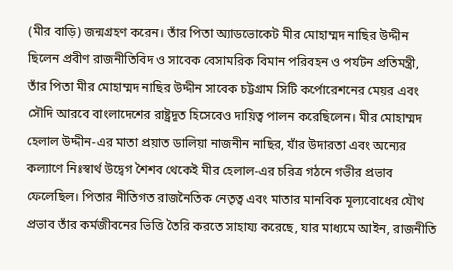(মীর বাড়ি) জন্মগ্রহণ করেন। তাঁর পিতা অ্যাডভোকেট মীর মোহাম্মদ নাছির উদ্দীন ছিলেন প্রবীণ রাজনীতিবিদ ও সাবেক বেসামরিক বিমান পরিবহন ও পর্যটন প্রতিমন্ত্রী, তাঁর পিতা মীর মোহাম্মদ নাছির উদ্দীন সাবেক চট্টগ্রাম সিটি কর্পোরেশনের মেয়র এবং সৌদি আরবে বাংলাদেশের রাষ্ট্রদূত হিসেবেও দায়িত্ব পালন করেছিলেন। মীর মোহাম্মদ হেলাল উদ্দীন-এর মাতা প্রয়াত ডালিয়া নাজনীন নাছির, যাঁর উদারতা এবং অন্যের কল্যাণে নিঃস্বার্থ উদ্বেগ শৈশব থেকেই মীর হেলাল-এর চরিত্র গঠনে গভীর প্রভাব ফেলেছিল। পিতার নীতিগত রাজনৈতিক নেতৃত্ব এবং মাতার মানবিক মূল্যবোধের যৌথ প্রভাব তাঁর কর্মজীবনের ভিত্তি তৈরি করতে সাহায্য করেছে, যার মাধ্যমে আইন, রাজনীতি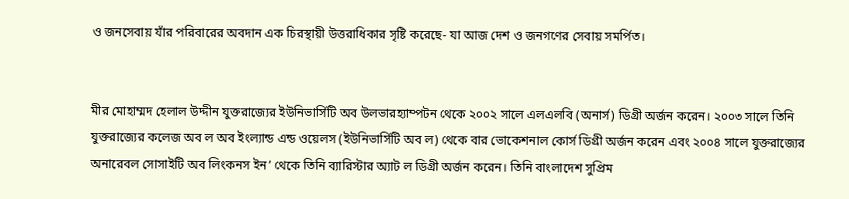ও জনসেবায় যাঁর পরিবারের অবদান এক চিরস্থায়ী উত্তরাধিকার সৃষ্টি করেছে- যা আজ দেশ ও জনগণের সেবায় সমর্পিত।


মীর মোহাম্মদ হেলাল উদ্দীন যুক্তরাজ্যের ইউনিভার্সিটি অব উলভারহ্যাম্পটন থেকে ২০০২ সালে এলএলবি (অনার্স) ডিগ্রী অর্জন করেন। ২০০৩ সালে তিনি যুক্তরাজ্যের কলেজ অব ল অব ইংল্যান্ড এন্ড ওয়েলস (ইউনিভার্সিটি অব ল) থেকে বার ভোকেশনাল কোর্স ডিগ্রী অর্জন করেন এবং ২০০৪ সালে যুক্তরাজ্যের অনারেবল সোসাইটি অব লিংকনস ইন’ থেকে তিনি ব্যারিস্টার অ্যাট ল ডিগ্রী অর্জন করেন। তিনি বাংলাদেশ সুপ্রিম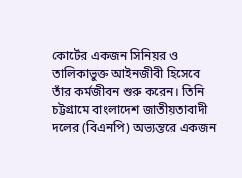কোর্টের একজন সিনিয়র ও তালিকাভুক্ত আইনজীবী হিসেবে তাঁর কর্মজীবন শুরু করেন। তিনি চট্টগ্রামে বাংলাদেশ জাতীয়তাবাদী দলের (বিএনপি) অভ্যন্তরে একজন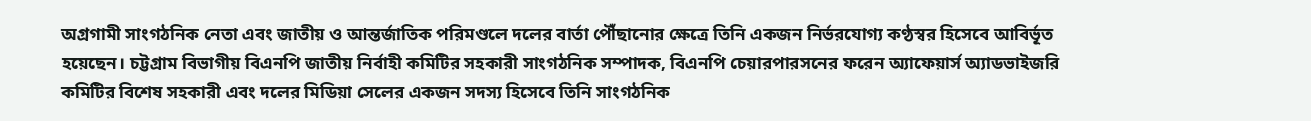অগ্রগামী সাংগঠনিক নেতা এবং জাতীয় ও আন্তর্জাতিক পরিমণ্ডলে দলের বার্তা পৌঁছানোর ক্ষেত্রে তিনি একজন নির্ভরযোগ্য কণ্ঠস্বর হিসেবে আবির্ভূত হয়েছেন। চট্টগ্রাম বিভাগীয় বিএনপি জাতীয় নির্বাহী কমিটির সহকারী সাংগঠনিক সম্পাদক, বিএনপি চেয়ারপারসনের ফরেন অ্যাফেয়ার্স অ্যাডভাইজরি কমিটির বিশেষ সহকারী এবং দলের মিডিয়া সেলের একজন সদস্য হিসেবে তিনি সাংগঠনিক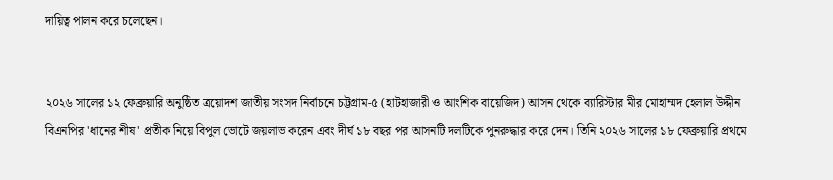দায়িত্ব পালন করে চলেছেন।


২০২৬ সালের ১২ ফেব্রুয়ারি অনুষ্ঠিত ত্রয়োদশ জাতীয় সংসদ নির্বাচনে চট্টগ্রাম-৫ (হাটহাজারী ও আংশিক বায়েজিদ) আসন থেকে ব্যারিস্টার মীর মোহাম্মদ হেলাল উদ্দীন বিএনপির 'ধানের শীষ' প্রতীক নিয়ে বিপুল ভোটে জয়লাভ করেন এবং দীর্ঘ ১৮ বছর পর আসনটি দলটিকে পুনরুদ্ধার করে দেন। তিনি ২০২৬ সালের ১৮ ফেব্রুয়ারি প্রথমে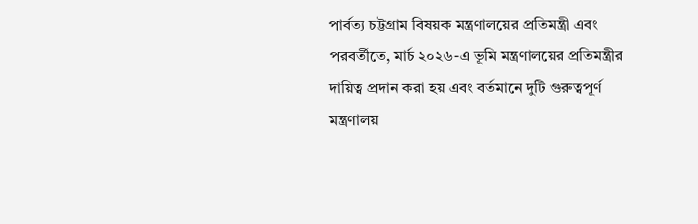পার্বত্য চট্টগ্রাম বিষয়ক মন্ত্রণালয়ের প্রতিমন্ত্রী এবং পরবর্তীতে, মার্চ ২০২৬-এ ভূমি মন্ত্রণালয়ের প্রতিমন্ত্রীর দায়িত্ব প্রদান করা হয় এবং বর্তমানে দুটি গুরুত্বপূর্ণ মন্ত্রণালয়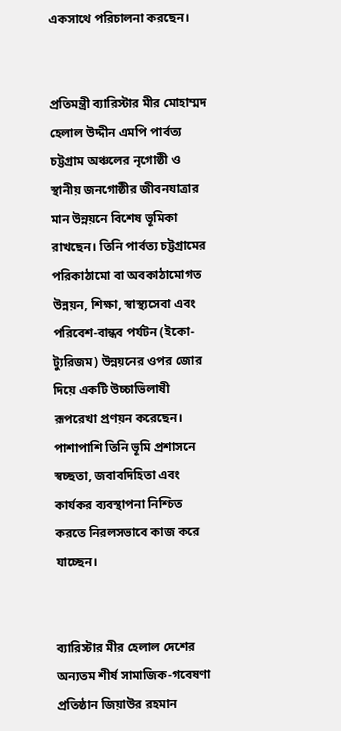একসাথে পরিচালনা করছেন।


প্রতিমন্ত্রী ব্যারিস্টার মীর মোহাম্মদ হেলাল উদ্দীন এমপি পার্বত্য চট্টগ্রাম অঞ্চলের নৃগোষ্ঠী ও স্থানীয় জনগোষ্ঠীর জীবনযাত্রার মান উন্নয়নে বিশেষ ভূমিকা রাখছেন। তিনি পার্বত্য চট্টগ্রামের পরিকাঠামো বা অবকাঠামোগত উন্নয়ন, শিক্ষা, স্বাস্থ্যসেবা এবং পরিবেশ-বান্ধব পর্যটন (ইকো-ট্যুরিজম) উন্নয়নের ওপর জোর দিয়ে একটি উচ্চাভিলাষী রূপরেখা প্রণয়ন করেছেন। পাশাপাশি তিনি ভূমি প্রশাসনে স্বচ্ছতা, জবাবদিহিতা এবং কার্যকর ব্যবস্থাপনা নিশ্চিত করতে নিরলসভাবে কাজ করে যাচ্ছেন।


ব্যারিস্টার মীর হেলাল দেশের অন্যতম শীর্ষ সামাজিক-গবেষণা প্রতিষ্ঠান জিয়াউর রহমান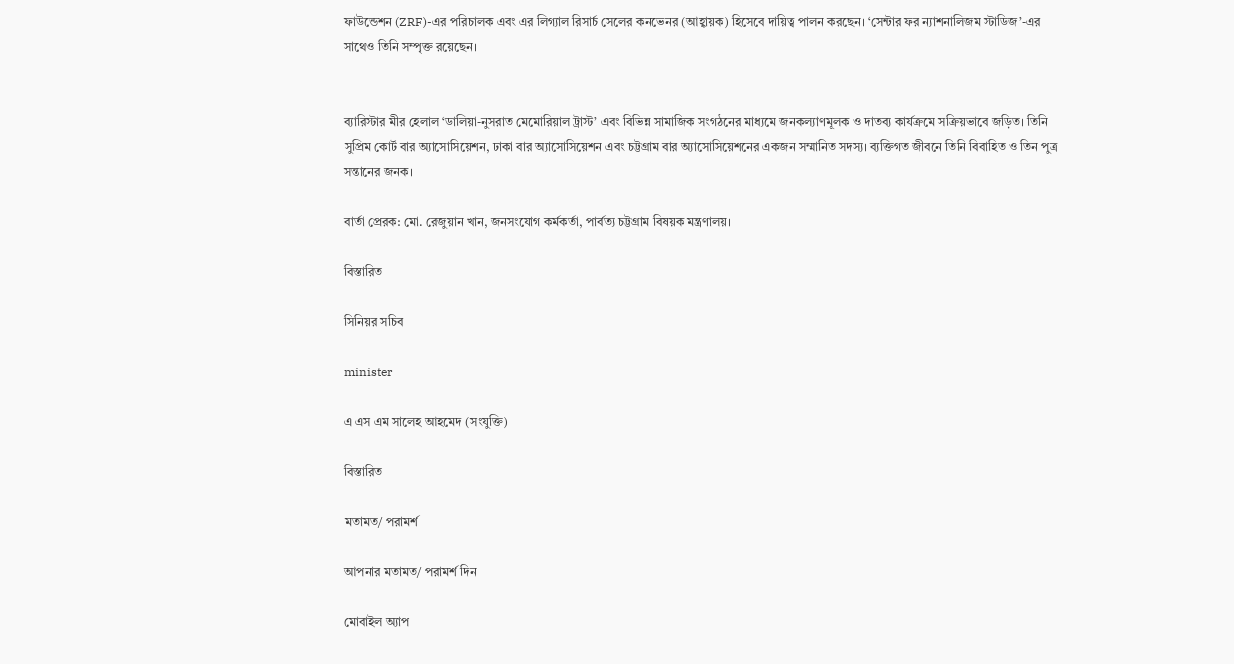ফাউন্ডেশন (ZRF)-এর পরিচালক এবং এর লিগ্যাল রিসার্চ সেলের কনভেনর (আহ্বায়ক) হিসেবে দায়িত্ব পালন করছেন। ‘সেন্টার ফর ন্যাশনালিজম স্টাডিজ’-এর সাথেও তিনি সম্পৃক্ত রয়েছেন।


ব্যারিস্টার মীর হেলাল ‘ডালিয়া-নুসরাত মেমোরিয়াল ট্রাস্ট’ এবং বিভিন্ন সামাজিক সংগঠনের মাধ্যমে জনকল্যাণমূলক ও দাতব্য কার্যক্রমে সক্রিয়ভাবে জড়িত। তিনি সুপ্রিম কোর্ট বার অ্যাসোসিয়েশন, ঢাকা বার অ্যাসোসিয়েশন এবং চট্টগ্রাম বার অ্যাসোসিয়েশনের একজন সম্মানিত সদস্য। ব্যক্তিগত জীবনে তিনি বিবাহিত ও তিন পুত্র সন্তানের জনক।

বার্তা প্রেরক: মো. রেজুয়ান খান, জনসংযোগ কর্মকর্তা, পার্বত্য চট্টগ্রাম বিষয়ক মন্ত্রণালয়।

বিস্তারিত

সিনিয়র সচিব

minister

এ এস এম সালেহ আহমেদ (সংযুক্তি)

বিস্তারিত

মতামত/ পরামর্শ

আপনার মতামত/ পরামর্শ দিন

মোবাইল অ্যাপ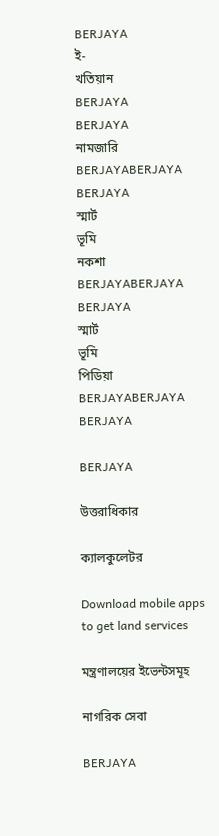BERJAYA
ই-
খতিয়ান
BERJAYA
BERJAYA
নামজারি
BERJAYABERJAYA
BERJAYA
স্মার্ট
ভূমি
নকশা
BERJAYABERJAYA
BERJAYA
স্মার্ট
ভূমি
পিডিয়া
BERJAYABERJAYA
BERJAYA

BERJAYA

উত্তরাধিকার

ক্যালকুলেটর

Download mobile apps to get land services

মন্ত্রণালয়ের ইভেন্টসমূহ

নাগরিক সেবা

BERJAYA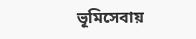ভূমিসেবায়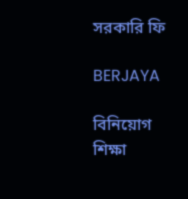সরকারি ফি

BERJAYA

বিনিয়োগ শিক্ষা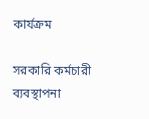কার্যক্রম

সরকারি কর্মচারী ব্যবস্থাপনা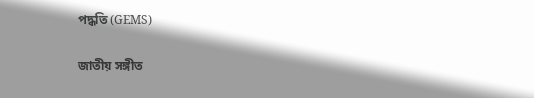পদ্ধতি (GEMS)

জাতীয় সঙ্গীত